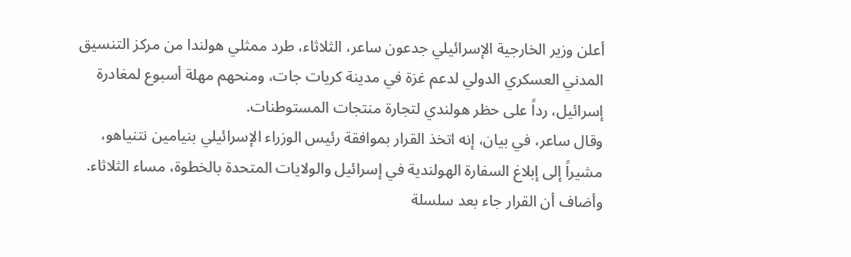أعلن وزير الخارجية الإسرائيلي جدعون ساعر، الثلاثاء، طرد ممثلي هولندا من مركز التنسيق المدني العسكري الدولي لدعم غزة في مدينة كريات جات، ومنحهم مهلة أسبوع لمغادرة إسرائيل، رداً على حظر هولندي لتجارة منتجات المستوطنات.
وقال ساعر، في بيان، إنه اتخذ القرار بموافقة رئيس الوزراء الإسرائيلي بنيامين نتنياهو، مشيراً إلى إبلاغ السفارة الهولندية في إسرائيل والولايات المتحدة بالخطوة، مساء الثلاثاء.
وأضاف أن القرار جاء بعد سلسلة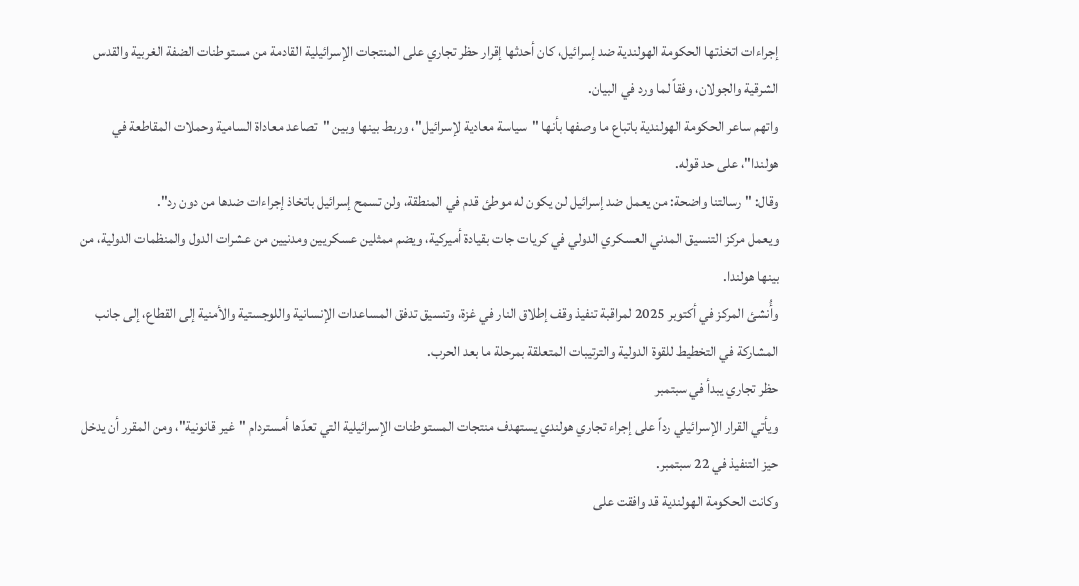إجراءات اتخذتها الحكومة الهولندية ضد إسرائيل، كان أحدثها إقرار حظر تجاري على المنتجات الإسرائيلية القادمة من مستوطنات الضفة الغربية والقدس الشرقية والجولان، وفقاً لما ورد في البيان.
واتهم ساعر الحكومة الهولندية باتباع ما وصفها بأنها "سياسة معادية لإسرائيل"، وربط بينها وبين "تصاعد معاداة السامية وحملات المقاطعة في هولندا"، على حد قوله.
وقال: "رسالتنا واضحة: من يعمل ضد إسرائيل لن يكون له موطئ قدم في المنطقة، ولن تسمح إسرائيل باتخاذ إجراءات ضدها من دون رد".
ويعمل مركز التنسيق المدني العسكري الدولي في كريات جات بقيادة أميركية، ويضم ممثلين عسكريين ومدنيين من عشرات الدول والمنظمات الدولية، من بينها هولندا.
وأُنشئ المركز في أكتوبر 2025 لمراقبة تنفيذ وقف إطلاق النار في غزة، وتنسيق تدفق المساعدات الإنسانية واللوجستية والأمنية إلى القطاع، إلى جانب المشاركة في التخطيط للقوة الدولية والترتيبات المتعلقة بمرحلة ما بعد الحرب.
حظر تجاري يبدأ في سبتمبر
ويأتي القرار الإسرائيلي رداً على إجراء تجاري هولندي يستهدف منتجات المستوطنات الإسرائيلية التي تعدّها أمستردام "غير قانونية"، ومن المقرر أن يدخل حيز التنفيذ في 22 سبتمبر.
وكانت الحكومة الهولندية قد وافقت على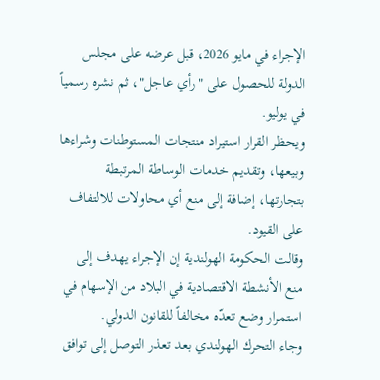الإجراء في مايو 2026، قبل عرضه على مجلس الدولة للحصول على "رأي عاجل"، ثم نشره رسمياً في يوليو.
ويحظر القرار استيراد منتجات المستوطنات وشراءها وبيعها، وتقديم خدمات الوساطة المرتبطة بتجارتها، إضافة إلى منع أي محاولات للالتفاف على القيود.
وقالت الحكومة الهولندية إن الإجراء يهدف إلى منع الأنشطة الاقتصادية في البلاد من الإسهام في استمرار وضع تعدّه مخالفاً للقانون الدولي.
وجاء التحرك الهولندي بعد تعذر التوصل إلى توافق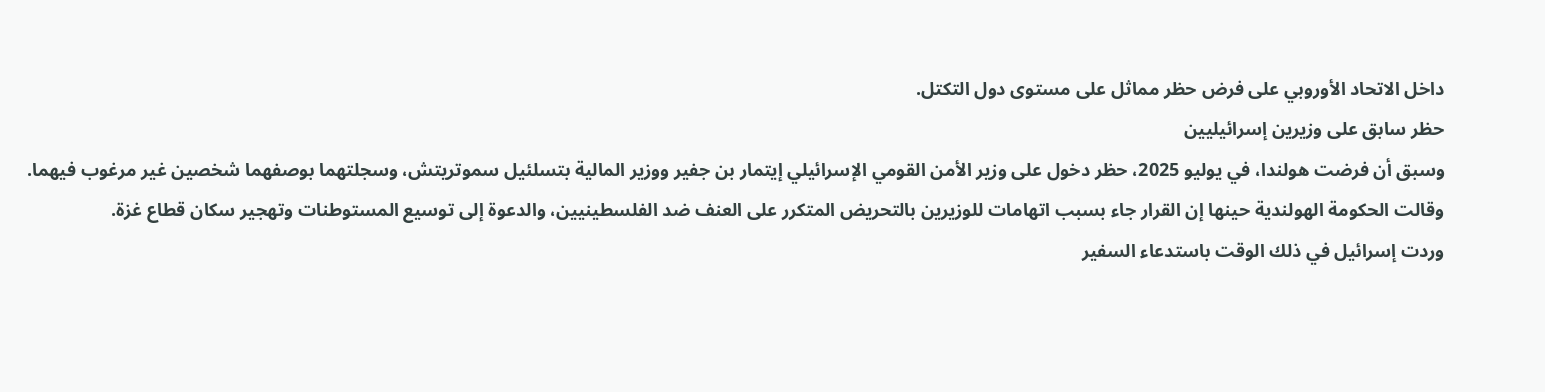داخل الاتحاد الأوروبي على فرض حظر مماثل على مستوى دول التكتل.
حظر سابق على وزيرين إسرائيليين
وسبق أن فرضت هولندا، في يوليو 2025، حظر دخول على وزير الأمن القومي الإسرائيلي إيتمار بن جفير ووزير المالية بتسلئيل سموتريتش، وسجلتهما بوصفهما شخصين غير مرغوب فيهما.
وقالت الحكومة الهولندية حينها إن القرار جاء بسبب اتهامات للوزيرين بالتحريض المتكرر على العنف ضد الفلسطينيين، والدعوة إلى توسيع المستوطنات وتهجير سكان قطاع غزة.
وردت إسرائيل في ذلك الوقت باستدعاء السفير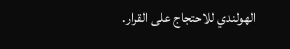الهولندي للاحتجاج على القرار.